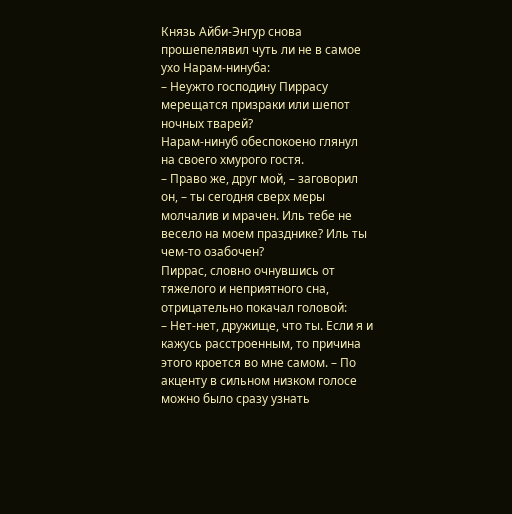Князь Айби-Энгур снова прошепелявил чуть ли не в самое ухо Нарам-нинуба:
– Неужто господину Пиррасу мерещатся призраки или шепот ночных тварей?
Нарам-нинуб обеспокоено глянул на своего хмурого гостя.
– Право же, друг мой, – заговорил он, – ты сегодня сверх меры молчалив и мрачен. Иль тебе не весело на моем празднике? Иль ты чем-то озабочен?
Пиррас, словно очнувшись от тяжелого и неприятного сна, отрицательно покачал головой:
– Нет-нет, дружище, что ты. Если я и кажусь расстроенным, то причина этого кроется во мне самом. – По акценту в сильном низком голосе можно было сразу узнать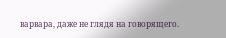варвара, даже не глядя на говорящего.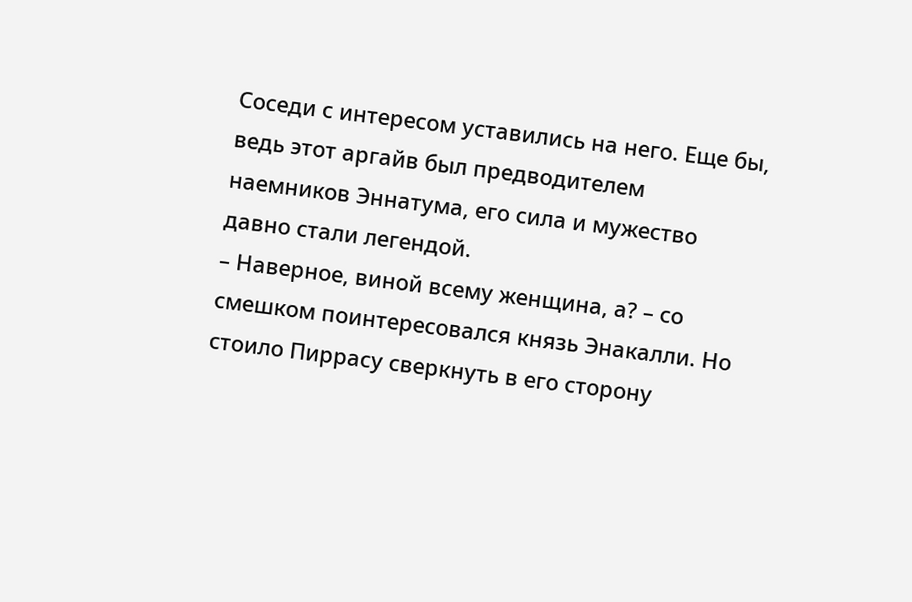Соседи с интересом уставились на него. Еще бы, ведь этот аргайв был предводителем наемников Эннатума, его сила и мужество давно стали легендой.
– Наверное, виной всему женщина, а? – со смешком поинтересовался князь Энакалли. Но стоило Пиррасу сверкнуть в его сторону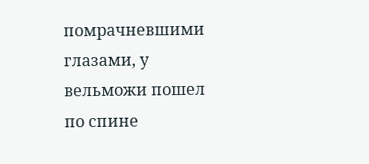помрачневшими глазами, у вельможи пошел по спине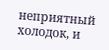неприятный холодок, и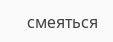смеяться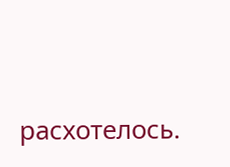расхотелось.